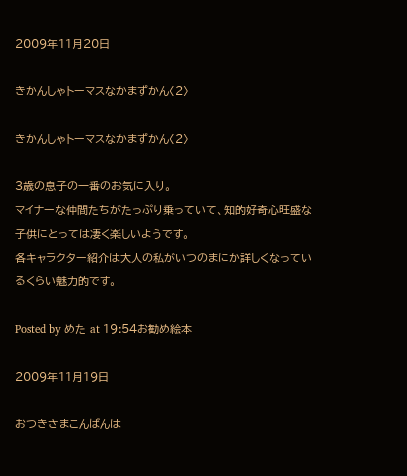2009年11月20日

きかんしゃトーマスなかまずかん〈2〉

きかんしゃトーマスなかまずかん〈2〉

3歳の息子の一番のお気に入り。
マイナーな仲間たちがたっぷり乗っていて、知的好奇心旺盛な子供にとっては凄く楽しいようです。
各キャラクター紹介は大人の私がいつのまにか詳しくなっているくらい魅力的です。

Posted by めた at 19:54お勧め絵本

2009年11月19日

おつきさまこんばんは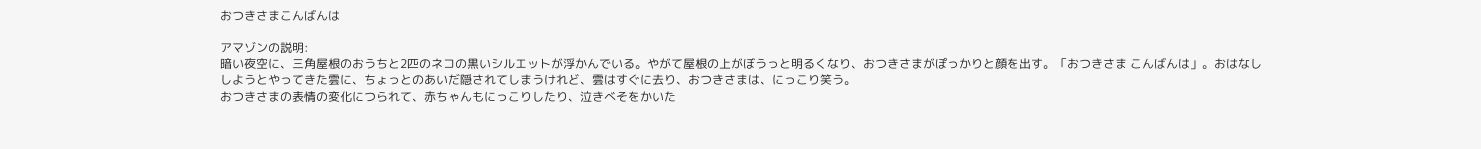おつきさまこんばんは

アマゾンの説明:
暗い夜空に、三角屋根のおうちと2匹のネコの黒いシルエットが浮かんでいる。やがて屋根の上がぼうっと明るくなり、おつきさまがぽっかりと顔を出す。「おつきさま こんばんは」。おはなししようとやってきた雲に、ちょっとのあいだ隠されてしまうけれど、雲はすぐに去り、おつきさまは、にっこり笑う。
おつきさまの表情の変化につられて、赤ちゃんもにっこりしたり、泣きべそをかいた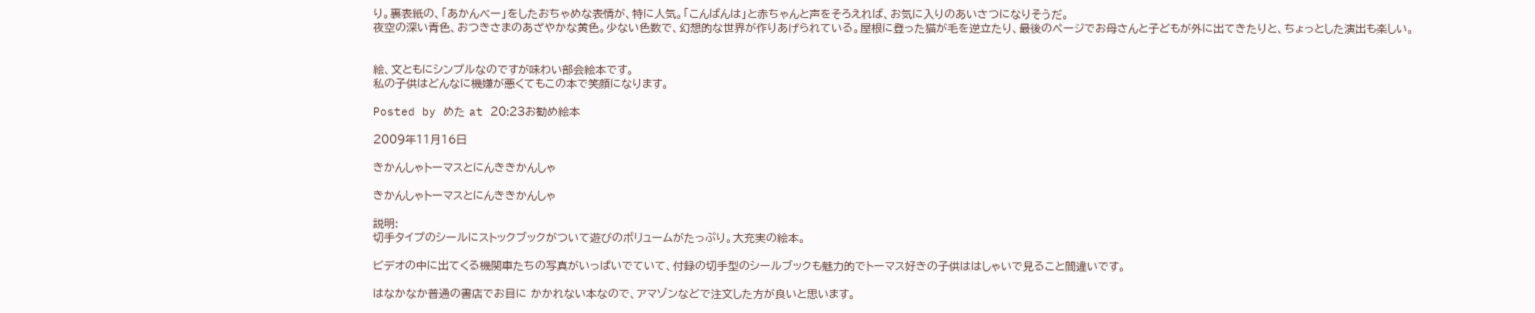り。裏表紙の、「あかんべー」をしたおちゃめな表情が、特に人気。「こんばんは」と赤ちゃんと声をそろえれば、お気に入りのあいさつになりそうだ。
夜空の深い青色、おつきさまのあざやかな黄色。少ない色数で、幻想的な世界が作りあげられている。屋根に登った猫が毛を逆立たり、最後のページでお母さんと子どもが外に出てきたりと、ちょっとした演出も楽しい。


絵、文ともにシンプルなのですが味わい部会絵本です。
私の子供はどんなに機嫌が悪くてもこの本で笑顔になります。

Posted by めた at 20:23お勧め絵本

2009年11月16日

きかんしゃトーマスとにんききかんしゃ

きかんしゃトーマスとにんききかんしゃ

説明:
切手タイプのシールにストックブックがついて遊びのボリュームがたっぷり。大充実の絵本。

ビデオの中に出てくる機関車たちの写真がいっぱいでていて、付録の切手型のシールブックも魅力的でトーマス好きの子供ははしゃいで見ること間違いです。

はなかなか普通の書店でお目に かかれない本なので、アマゾンなどで注文した方が良いと思います。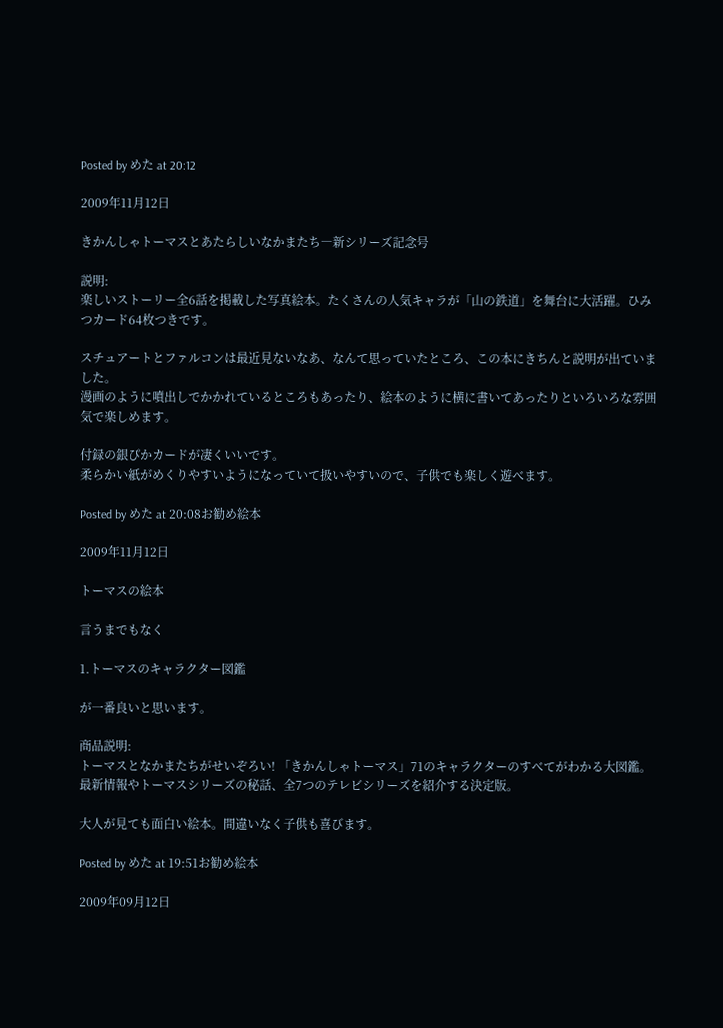Posted by めた at 20:12

2009年11月12日

きかんしゃトーマスとあたらしいなかまたち―新シリーズ記念号

説明:
楽しいストーリー全6話を掲載した写真絵本。たくさんの人気キャラが「山の鉄道」を舞台に大活躍。ひみつカード64枚つきです。

スチュアートとファルコンは最近見ないなあ、なんて思っていたところ、この本にきちんと説明が出ていました。
漫画のように噴出しでかかれているところもあったり、絵本のように横に書いてあったりといろいろな雰囲気で楽しめます。

付録の銀ぴかカードが凄くいいです。
柔らかい紙がめくりやすいようになっていて扱いやすいので、子供でも楽しく遊べます。

Posted by めた at 20:08お勧め絵本

2009年11月12日

トーマスの絵本

言うまでもなく

1.トーマスのキャラクター図鑑

が一番良いと思います。

商品説明:
トーマスとなかまたちがせいぞろい! 「きかんしゃトーマス」71のキャラクターのすべてがわかる大図鑑。最新情報やトーマスシリーズの秘話、全7つのテレビシリーズを紹介する決定版。

大人が見ても面白い絵本。間違いなく子供も喜びます。

Posted by めた at 19:51お勧め絵本

2009年09月12日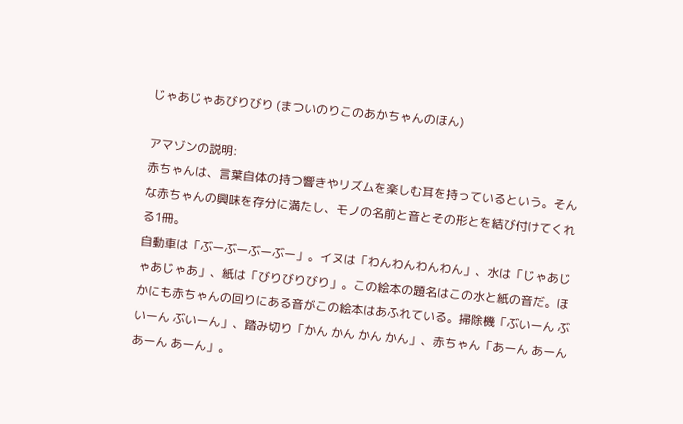じゃあじゃあびりびり (まついのりこのあかちゃんのほん)

アマゾンの説明:
赤ちゃんは、言葉自体の持つ響きやリズムを楽しむ耳を持っているという。そんな赤ちゃんの興味を存分に満たし、モノの名前と音とその形とを結び付けてくれる1冊。
自動車は「ぶーぶーぶーぶー」。イヌは「わんわんわんわん」、水は「じゃあじゃあじゃあ」、紙は「びりびりびり」。この絵本の題名はこの水と紙の音だ。ほかにも赤ちゃんの回りにある音がこの絵本はあふれている。掃除機「ぶいーん ぶいーん ぶいーん」、踏み切り「かん かん かん かん」、赤ちゃん「あーん あーん あーん あーん」。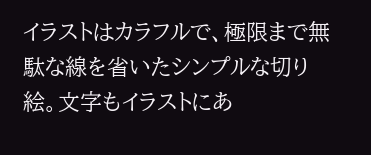イラストはカラフルで、極限まで無駄な線を省いたシンプルな切り絵。文字もイラストにあ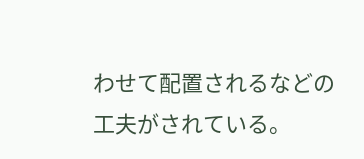わせて配置されるなどの工夫がされている。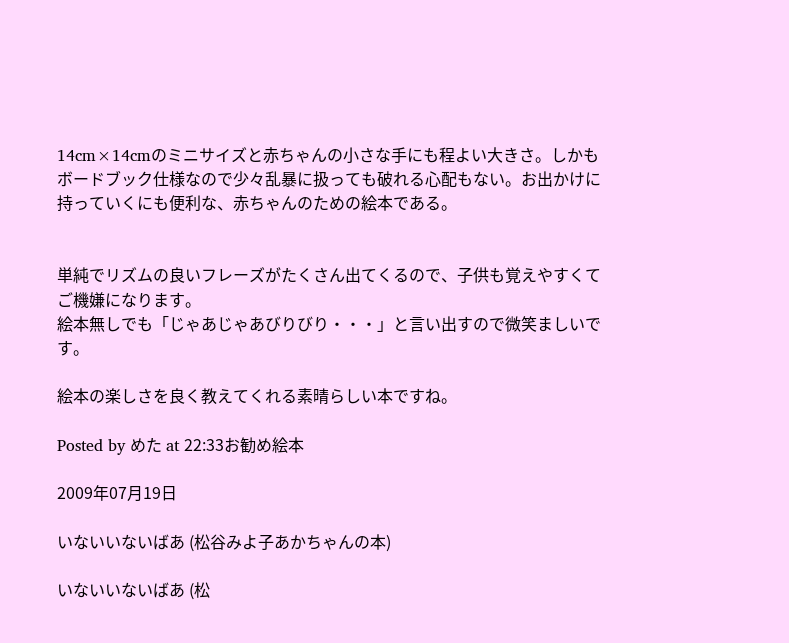14cm×14cmのミニサイズと赤ちゃんの小さな手にも程よい大きさ。しかもボードブック仕様なので少々乱暴に扱っても破れる心配もない。お出かけに持っていくにも便利な、赤ちゃんのための絵本である。


単純でリズムの良いフレーズがたくさん出てくるので、子供も覚えやすくてご機嫌になります。
絵本無しでも「じゃあじゃあびりびり・・・」と言い出すので微笑ましいです。

絵本の楽しさを良く教えてくれる素晴らしい本ですね。

Posted by めた at 22:33お勧め絵本

2009年07月19日

いないいないばあ (松谷みよ子あかちゃんの本)

いないいないばあ (松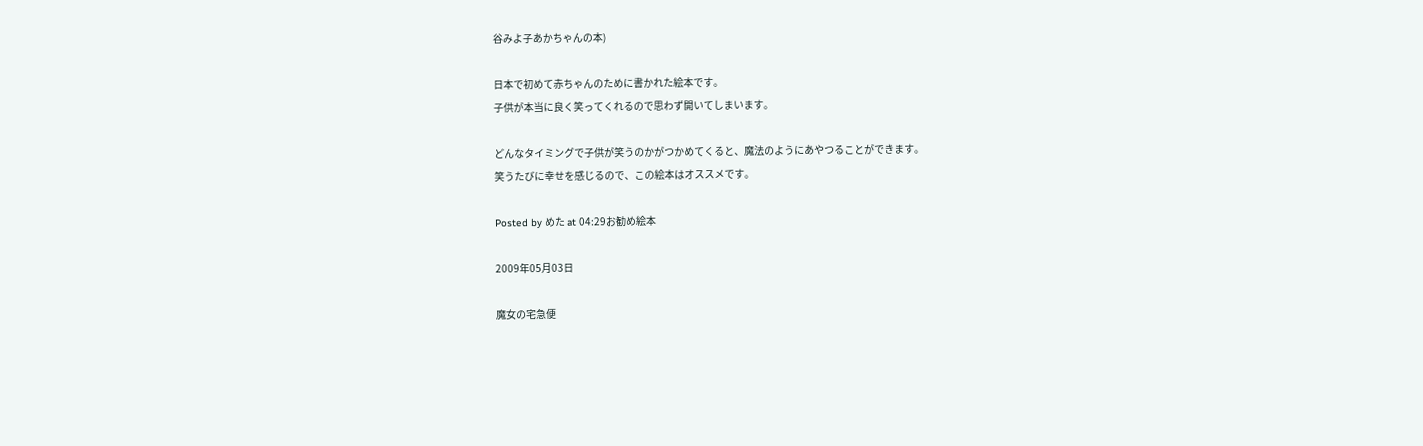谷みよ子あかちゃんの本)

日本で初めて赤ちゃんのために書かれた絵本です。
子供が本当に良く笑ってくれるので思わず開いてしまいます。

どんなタイミングで子供が笑うのかがつかめてくると、魔法のようにあやつることができます。
笑うたびに幸せを感じるので、この絵本はオススメです。

Posted by めた at 04:29お勧め絵本

2009年05月03日

魔女の宅急便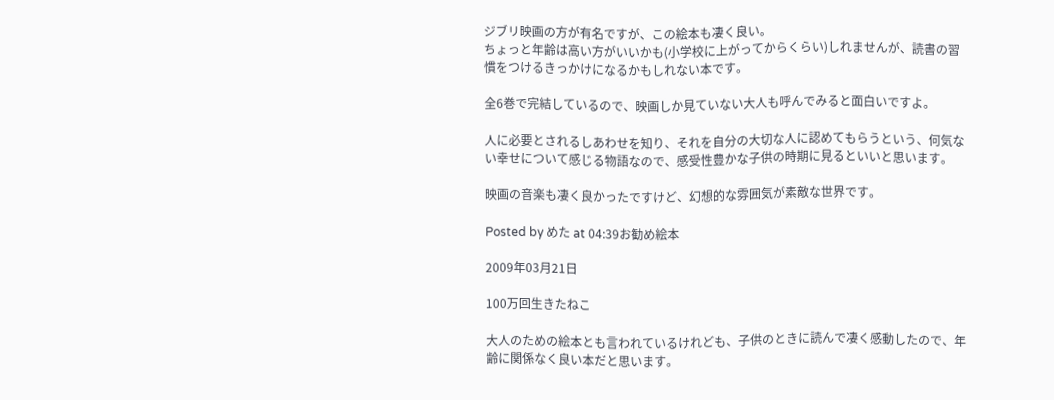ジブリ映画の方が有名ですが、この絵本も凄く良い。
ちょっと年齢は高い方がいいかも(小学校に上がってからくらい)しれませんが、読書の習慣をつけるきっかけになるかもしれない本です。

全6巻で完結しているので、映画しか見ていない大人も呼んでみると面白いですよ。

人に必要とされるしあわせを知り、それを自分の大切な人に認めてもらうという、何気ない幸せについて感じる物語なので、感受性豊かな子供の時期に見るといいと思います。

映画の音楽も凄く良かったですけど、幻想的な雰囲気が素敵な世界です。

Posted by めた at 04:39お勧め絵本

2009年03月21日

100万回生きたねこ

大人のための絵本とも言われているけれども、子供のときに読んで凄く感動したので、年齢に関係なく良い本だと思います。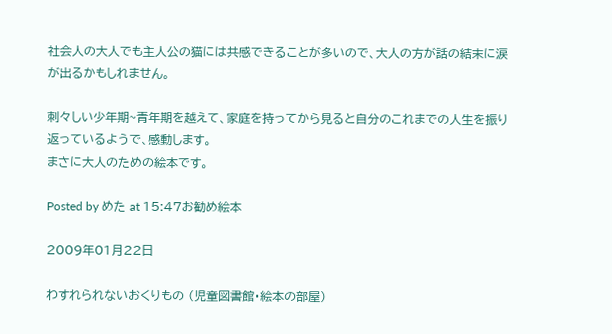社会人の大人でも主人公の猫には共感できることが多いので、大人の方が話の結末に涙が出るかもしれません。

刺々しい少年期~青年期を越えて、家庭を持ってから見ると自分のこれまでの人生を振り返っているようで、感動します。
まさに大人のための絵本です。

Posted by めた at 15:47お勧め絵本

2009年01月22日

わすれられないおくりもの (児童図書館・絵本の部屋)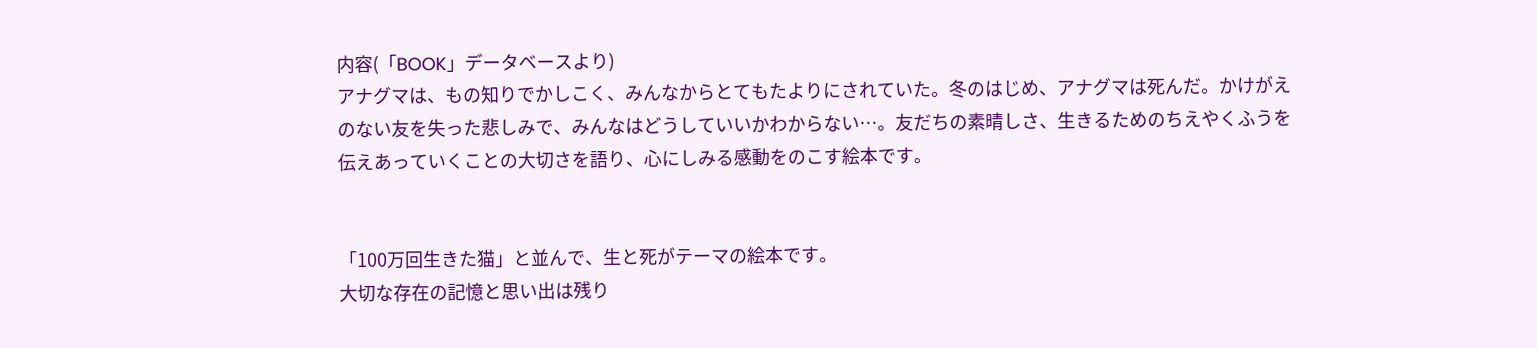内容(「BOOK」データベースより)
アナグマは、もの知りでかしこく、みんなからとてもたよりにされていた。冬のはじめ、アナグマは死んだ。かけがえのない友を失った悲しみで、みんなはどうしていいかわからない…。友だちの素晴しさ、生きるためのちえやくふうを伝えあっていくことの大切さを語り、心にしみる感動をのこす絵本です。


「100万回生きた猫」と並んで、生と死がテーマの絵本です。
大切な存在の記憶と思い出は残り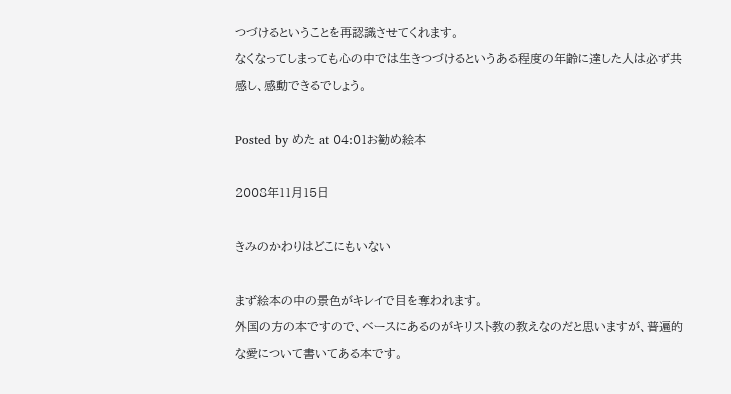つづけるということを再認識させてくれます。
なくなってしまっても心の中では生きつづけるというある程度の年齢に達した人は必ず共感し、感動できるでしょう。

Posted by めた at 04:01お勧め絵本

2008年11月15日

きみのかわりはどこにもいない

まず絵本の中の景色がキレイで目を奪われます。
外国の方の本ですので、ベースにあるのがキリスト教の教えなのだと思いますが、普遍的な愛について書いてある本です。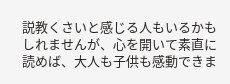説教くさいと感じる人もいるかもしれませんが、心を開いて素直に読めば、大人も子供も感動できま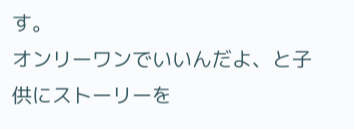す。
オンリーワンでいいんだよ、と子供にストーリーを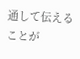通して伝えることが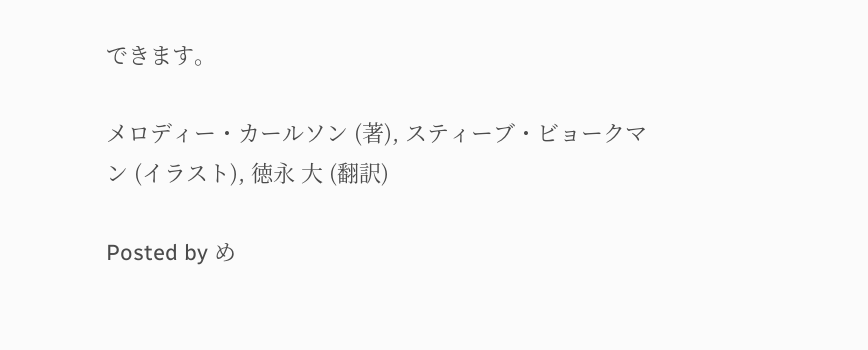できます。

メロディー・カールソン (著), スティーブ・ビョークマン (イラスト), 徳永 大 (翻訳)

Posted by め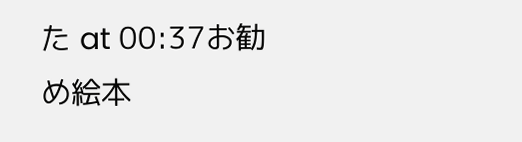た at 00:37お勧め絵本